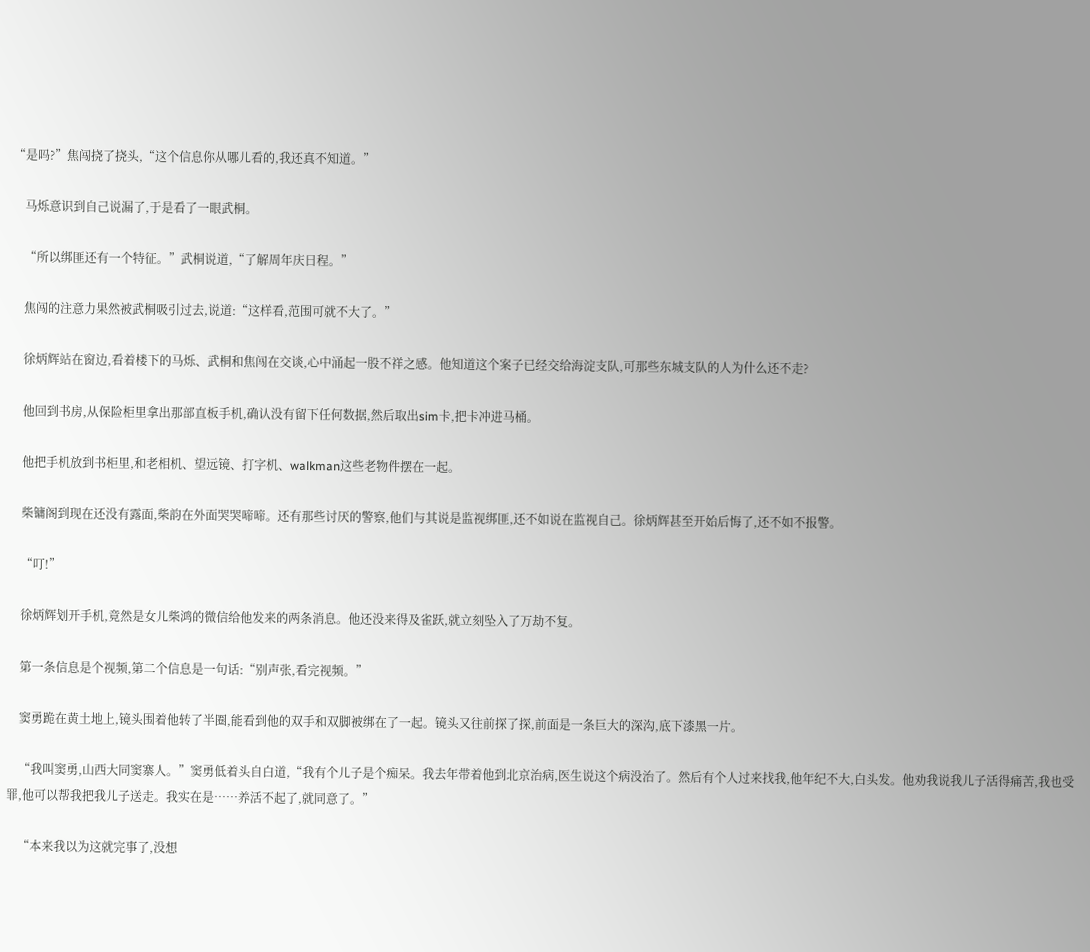“是吗?”焦闯挠了挠头,“这个信息你从哪儿看的,我还真不知道。”

    马烁意识到自己说漏了,于是看了一眼武桐。

    “所以绑匪还有一个特征。”武桐说道,“了解周年庆日程。”

    焦闯的注意力果然被武桐吸引过去,说道:“这样看,范围可就不大了。”

    徐炳辉站在窗边,看着楼下的马烁、武桐和焦闯在交谈,心中涌起一股不祥之感。他知道这个案子已经交给海淀支队,可那些东城支队的人为什么还不走?

    他回到书房,从保险柜里拿出那部直板手机,确认没有留下任何数据,然后取出sim卡,把卡冲进马桶。

    他把手机放到书柜里,和老相机、望远镜、打字机、walkman这些老物件摆在一起。

    柴镛阁到现在还没有露面,柴韵在外面哭哭啼啼。还有那些讨厌的警察,他们与其说是监视绑匪,还不如说在监视自己。徐炳辉甚至开始后悔了,还不如不报警。

    “叮!”

    徐炳辉划开手机,竟然是女儿柴鸿的微信给他发来的两条消息。他还没来得及雀跃,就立刻坠入了万劫不复。

    第一条信息是个视频,第二个信息是一句话:“别声张,看完视频。”

    窦勇跪在黄土地上,镜头围着他转了半圈,能看到他的双手和双脚被绑在了一起。镜头又往前探了探,前面是一条巨大的深沟,底下漆黑一片。

    “我叫窦勇,山西大同窦寨人。”窦勇低着头自白道,“我有个儿子是个痴呆。我去年带着他到北京治病,医生说这个病没治了。然后有个人过来找我,他年纪不大,白头发。他劝我说我儿子活得痛苦,我也受罪,他可以帮我把我儿子送走。我实在是……养活不起了,就同意了。”

    “本来我以为这就完事了,没想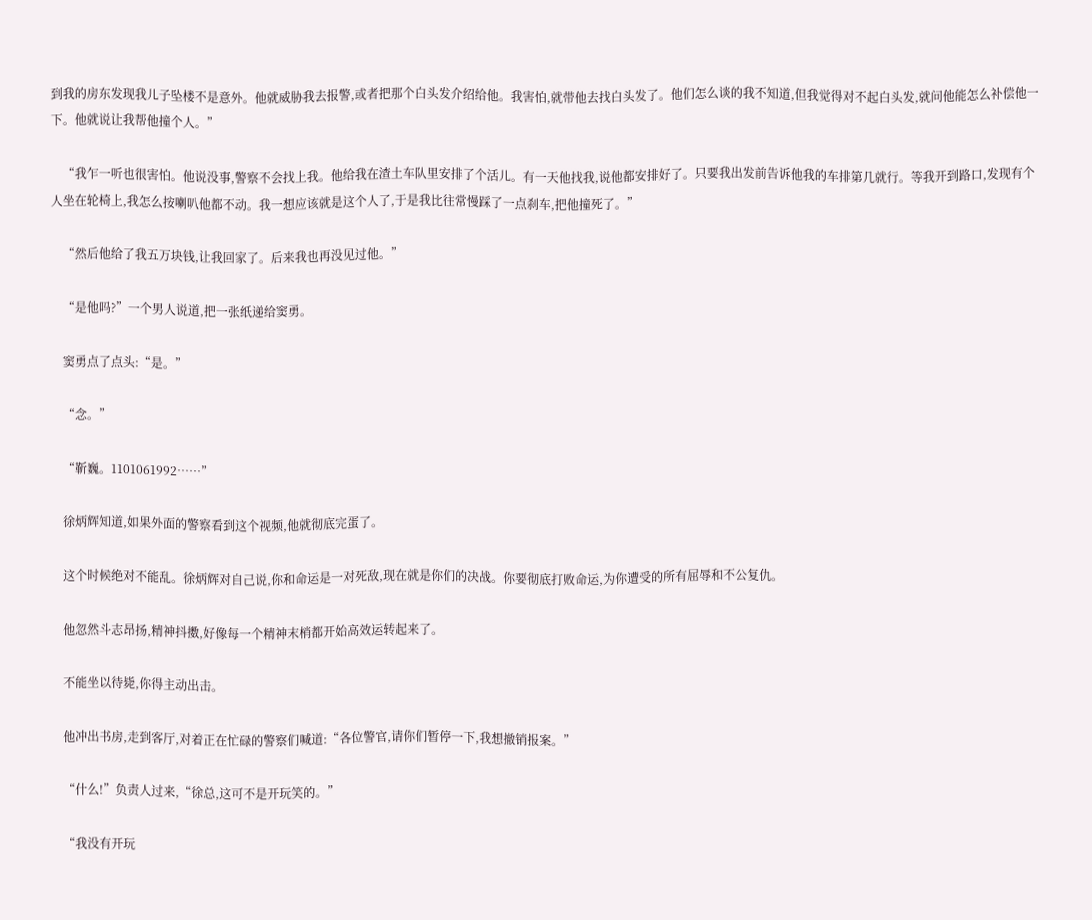到我的房东发现我儿子坠楼不是意外。他就威胁我去报警,或者把那个白头发介绍给他。我害怕,就带他去找白头发了。他们怎么谈的我不知道,但我觉得对不起白头发,就问他能怎么补偿他一下。他就说让我帮他撞个人。”

    “我乍一听也很害怕。他说没事,警察不会找上我。他给我在渣土车队里安排了个活儿。有一天他找我,说他都安排好了。只要我出发前告诉他我的车排第几就行。等我开到路口,发现有个人坐在轮椅上,我怎么按喇叭他都不动。我一想应该就是这个人了,于是我比往常慢踩了一点刹车,把他撞死了。”

    “然后他给了我五万块钱,让我回家了。后来我也再没见过他。”

    “是他吗?”一个男人说道,把一张纸递给窦勇。

    窦勇点了点头:“是。”

    “念。”

    “靳巍。1101061992……”

    徐炳辉知道,如果外面的警察看到这个视频,他就彻底完蛋了。

    这个时候绝对不能乱。徐炳辉对自己说,你和命运是一对死敌,现在就是你们的决战。你要彻底打败命运,为你遭受的所有屈辱和不公复仇。

    他忽然斗志昂扬,精神抖擞,好像每一个精神末梢都开始高效运转起来了。

    不能坐以待毙,你得主动出击。

    他冲出书房,走到客厅,对着正在忙碌的警察们喊道:“各位警官,请你们暂停一下,我想撤销报案。”

    “什么!”负责人过来,“徐总,这可不是开玩笑的。”

    “我没有开玩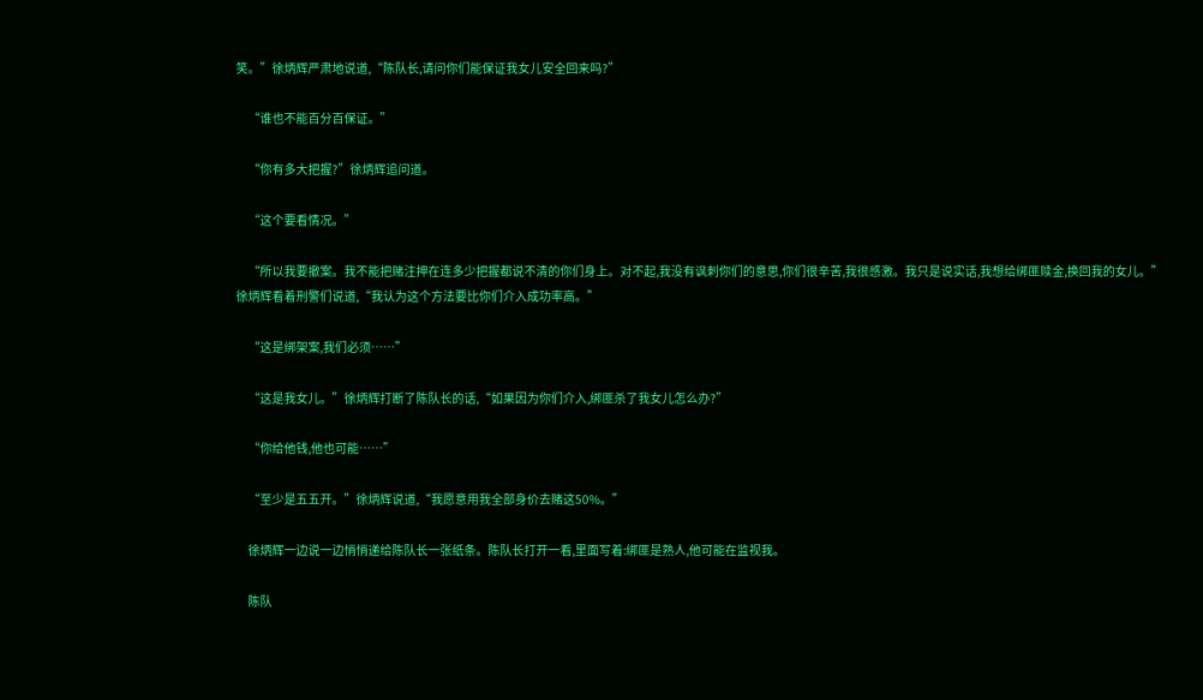笑。”徐炳辉严肃地说道,“陈队长,请问你们能保证我女儿安全回来吗?”

    “谁也不能百分百保证。”

    “你有多大把握?”徐炳辉追问道。

    “这个要看情况。”

    “所以我要撤案。我不能把赌注押在连多少把握都说不清的你们身上。对不起,我没有讽刺你们的意思,你们很辛苦,我很感激。我只是说实话,我想给绑匪赎金,换回我的女儿。”徐炳辉看着刑警们说道,“我认为这个方法要比你们介入成功率高。”

    “这是绑架案,我们必须……”

    “这是我女儿。”徐炳辉打断了陈队长的话,“如果因为你们介入,绑匪杀了我女儿怎么办?”

    “你给他钱,他也可能……”

    “至少是五五开。”徐炳辉说道,“我愿意用我全部身价去赌这50%。”

    徐炳辉一边说一边悄悄递给陈队长一张纸条。陈队长打开一看,里面写着:绑匪是熟人,他可能在监视我。

    陈队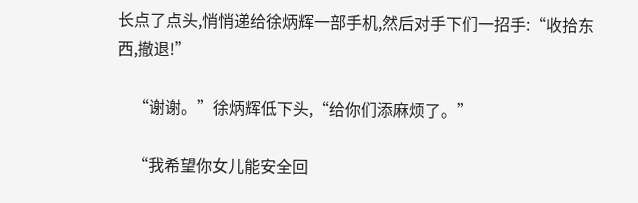长点了点头,悄悄递给徐炳辉一部手机,然后对手下们一招手:“收拾东西,撤退!”

    “谢谢。”徐炳辉低下头,“给你们添麻烦了。”

    “我希望你女儿能安全回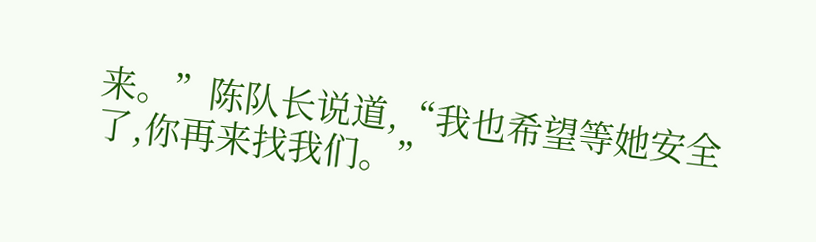来。”陈队长说道,“我也希望等她安全了,你再来找我们。”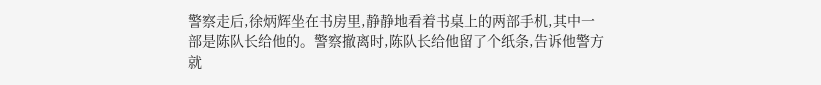警察走后,徐炳辉坐在书房里,静静地看着书桌上的两部手机,其中一部是陈队长给他的。警察撤离时,陈队长给他留了个纸条,告诉他警方就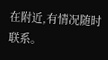在附近,有情况随时联系。